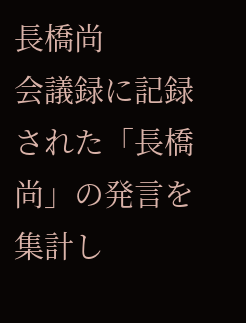長橋尚
会議録に記録された「長橋尚」の発言を集計し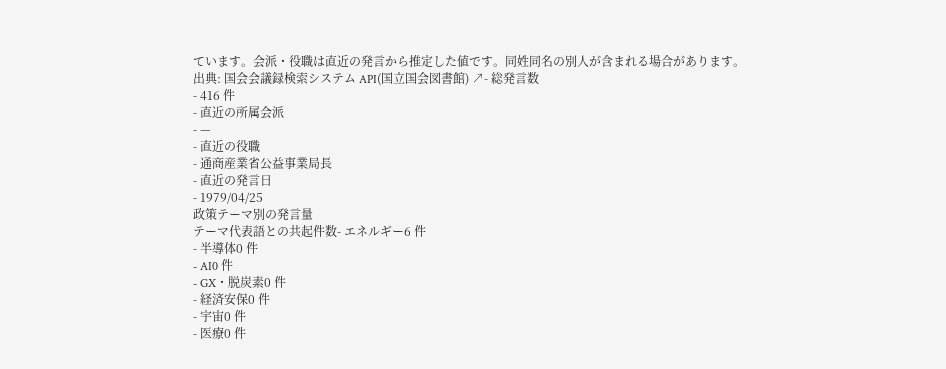ています。会派・役職は直近の発言から推定した値です。同姓同名の別人が含まれる場合があります。
出典: 国会会議録検索システム API(国立国会図書館) ↗- 総発言数
- 416 件
- 直近の所属会派
- —
- 直近の役職
- 通商産業省公益事業局長
- 直近の発言日
- 1979/04/25
政策テーマ別の発言量
テーマ代表語との共起件数- エネルギー6 件
- 半導体0 件
- AI0 件
- GX・脱炭素0 件
- 経済安保0 件
- 宇宙0 件
- 医療0 件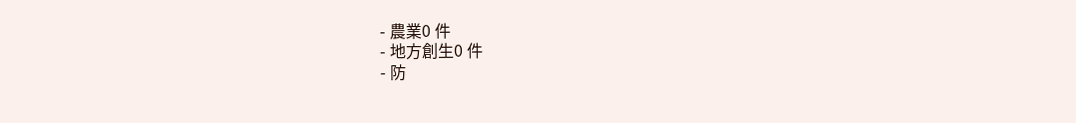- 農業0 件
- 地方創生0 件
- 防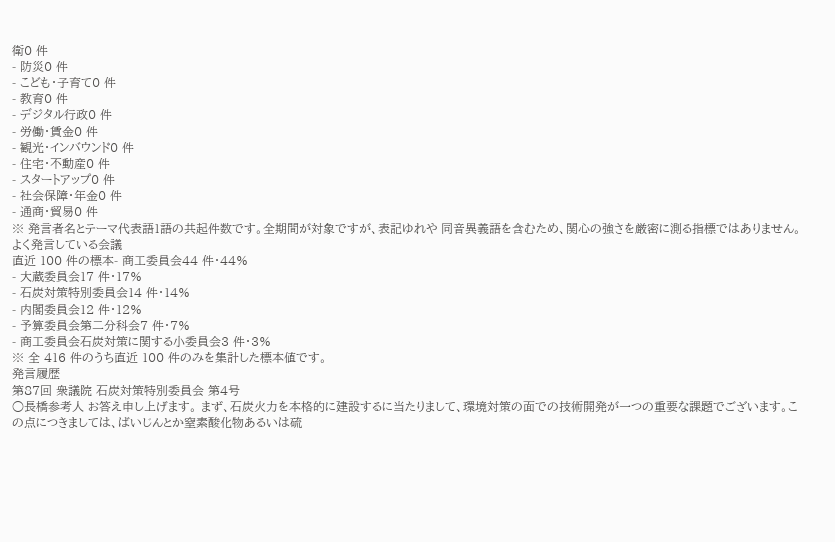衛0 件
- 防災0 件
- こども・子育て0 件
- 教育0 件
- デジタル行政0 件
- 労働・賃金0 件
- 観光・インバウンド0 件
- 住宅・不動産0 件
- スタートアップ0 件
- 社会保障・年金0 件
- 通商・貿易0 件
※ 発言者名とテーマ代表語1語の共起件数です。全期間が対象ですが、表記ゆれや 同音異義語を含むため、関心の強さを厳密に測る指標ではありません。
よく発言している会議
直近 100 件の標本- 商工委員会44 件・44%
- 大蔵委員会17 件・17%
- 石炭対策特別委員会14 件・14%
- 内閣委員会12 件・12%
- 予算委員会第二分科会7 件・7%
- 商工委員会石炭対策に関する小委員会3 件・3%
※ 全 416 件のうち直近 100 件のみを集計した標本値です。
発言履歴
第87回 衆議院 石炭対策特別委員会 第4号
○長橋参考人 お答え申し上げます。 まず、石炭火力を本格的に建設するに当たりまして、環境対策の面での技術開発が一つの重要な課題でございます。この点につきましては、ばいじんとか窒素酸化物あるいは硫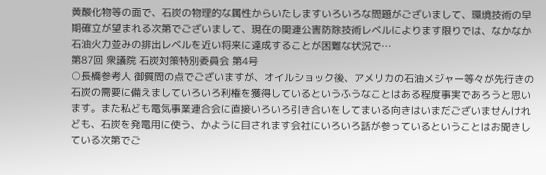黄酸化物等の面で、石炭の物理的な属性からいたしますいろいろな問題がございまして、環境技術の早期確立が望まれる次第でございまして、現在の関連公害防除技術レベルによります限りでは、なかなか石油火力並みの排出レベルを近い将来に達成することが困難な状況で…
第87回 衆議院 石炭対策特別委員会 第4号
○長橋参考人 御質問の点でございますが、オイルショック後、アメリカの石油メジャー等々が先行きの石炭の需要に備えましていろいろ利権を獲得しているというふうなことはある程度事実であろうと思います。また私ども電気事業連合会に直接いろいろ引き合いをしてまいる向きはいまだございませんけれども、石炭を発電用に使う、かように目されます会社にいろいろ話が参っているということはお聞きしている次第でご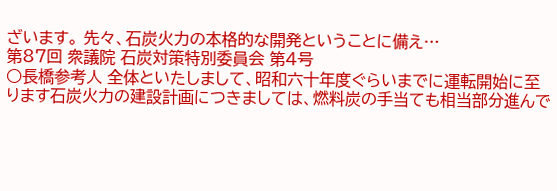ざいます。 先々、石炭火力の本格的な開発ということに備え…
第87回 衆議院 石炭対策特別委員会 第4号
○長橋参考人 全体といたしまして、昭和六十年度ぐらいまでに運転開始に至ります石炭火力の建設計画につきましては、燃料炭の手当ても相当部分進んで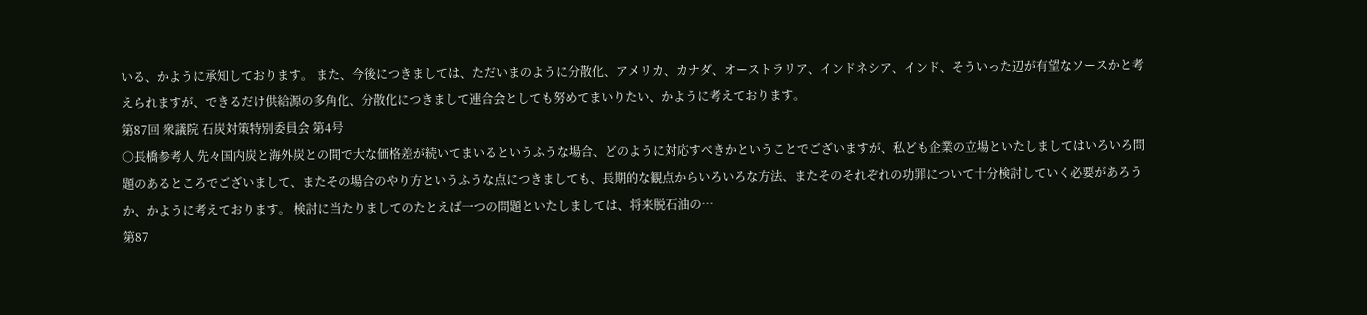いる、かように承知しております。 また、今後につきましては、ただいまのように分散化、アメリカ、カナダ、オーストラリア、インドネシア、インド、そういった辺が有望なソースかと考えられますが、できるだけ供給源の多角化、分散化につきまして連合会としても努めてまいりたい、かように考えております。
第87回 衆議院 石炭対策特別委員会 第4号
○長橋参考人 先々国内炭と海外炭との間で大な価格差が続いてまいるというふうな場合、どのように対応すべきかということでございますが、私ども企業の立場といたしましてはいろいろ問題のあるところでございまして、またその場合のやり方というふうな点につきましても、長期的な観点からいろいろな方法、またそのそれぞれの功罪について十分検討していく必要があろうか、かように考えております。 検討に当たりましてのたとえば一つの問題といたしましては、将来脱石油の…
第87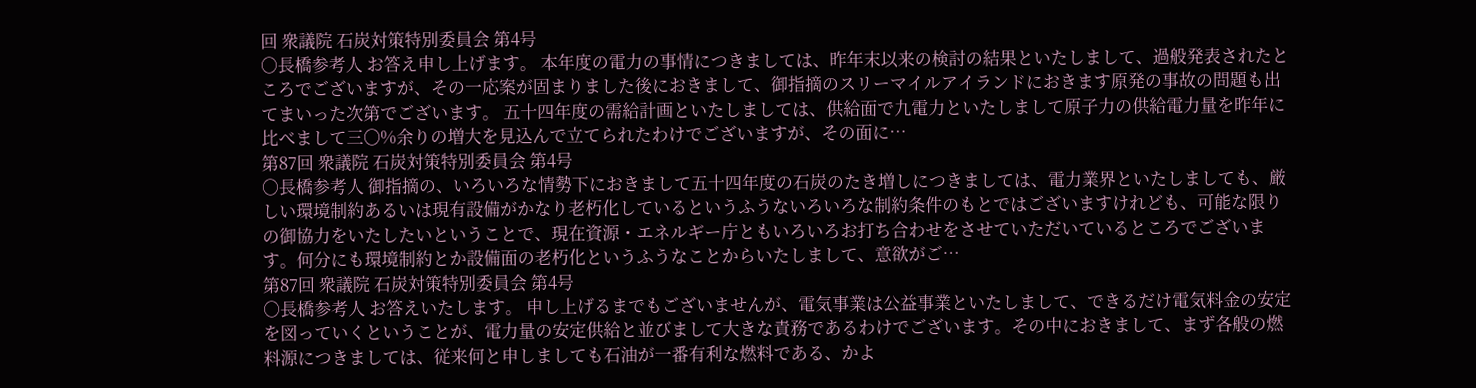回 衆議院 石炭対策特別委員会 第4号
○長橋参考人 お答え申し上げます。 本年度の電力の事情につきましては、昨年末以来の検討の結果といたしまして、過般発表されたところでございますが、その一応案が固まりました後におきまして、御指摘のスリーマイルアイランドにおきます原発の事故の問題も出てまいった次第でございます。 五十四年度の需給計画といたしましては、供給面で九電力といたしまして原子力の供給電力量を昨年に比べまして三〇%余りの増大を見込んで立てられたわけでございますが、その面に…
第87回 衆議院 石炭対策特別委員会 第4号
○長橋参考人 御指摘の、いろいろな情勢下におきまして五十四年度の石炭のたき増しにつきましては、電力業界といたしましても、厳しい環境制約あるいは現有設備がかなり老朽化しているというふうないろいろな制約条件のもとではございますけれども、可能な限りの御協力をいたしたいということで、現在資源・エネルギー庁ともいろいろお打ち合わせをさせていただいているところでございます。何分にも環境制約とか設備面の老朽化というふうなことからいたしまして、意欲がご…
第87回 衆議院 石炭対策特別委員会 第4号
○長橋参考人 お答えいたします。 申し上げるまでもございませんが、電気事業は公益事業といたしまして、できるだけ電気料金の安定を図っていくということが、電力量の安定供給と並びまして大きな責務であるわけでございます。その中におきまして、まず各般の燃料源につきましては、従来何と申しましても石油が一番有利な燃料である、かよ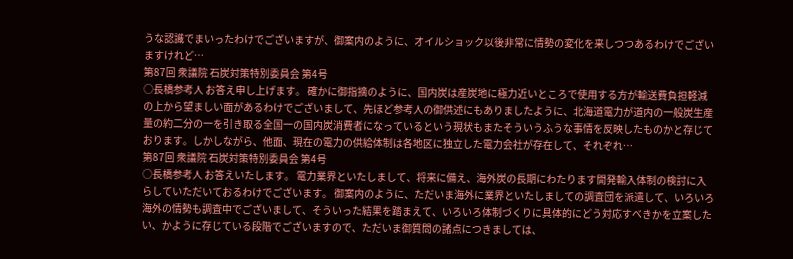うな認識でまいったわけでございますが、御案内のように、オイルショック以後非常に情勢の変化を来しつつあるわけでございますけれど…
第87回 衆議院 石炭対策特別委員会 第4号
○長橋参考人 お答え申し上げます。 確かに御指摘のように、国内炭は産炭地に極力近いところで使用する方が輸送費負担軽減の上から望ましい面があるわけでございまして、先ほど参考人の御供述にもありましたように、北海道電力が道内の一般炭生産量の約二分の一を引き取る全国一の国内炭消費者になっているという現状もまたそういうふうな事情を反映したものかと存じております。しかしながら、他面、現在の電力の供給体制は各地区に独立した電力会社が存在して、それぞれ…
第87回 衆議院 石炭対策特別委員会 第4号
○長橋参考人 お答えいたします。 電力業界といたしまして、将来に備え、海外炭の長期にわたります開発輸入体制の検討に入らしていただいておるわけでございます。 御案内のように、ただいま海外に業界といたしましての調査団を派遣して、いろいろ海外の情勢も調査中でございまして、そういった結果を踏まえて、いろいろ体制づくりに具体的にどう対応すべきかを立案したい、かように存じている段階でございますので、ただいま御質問の諸点につきましては、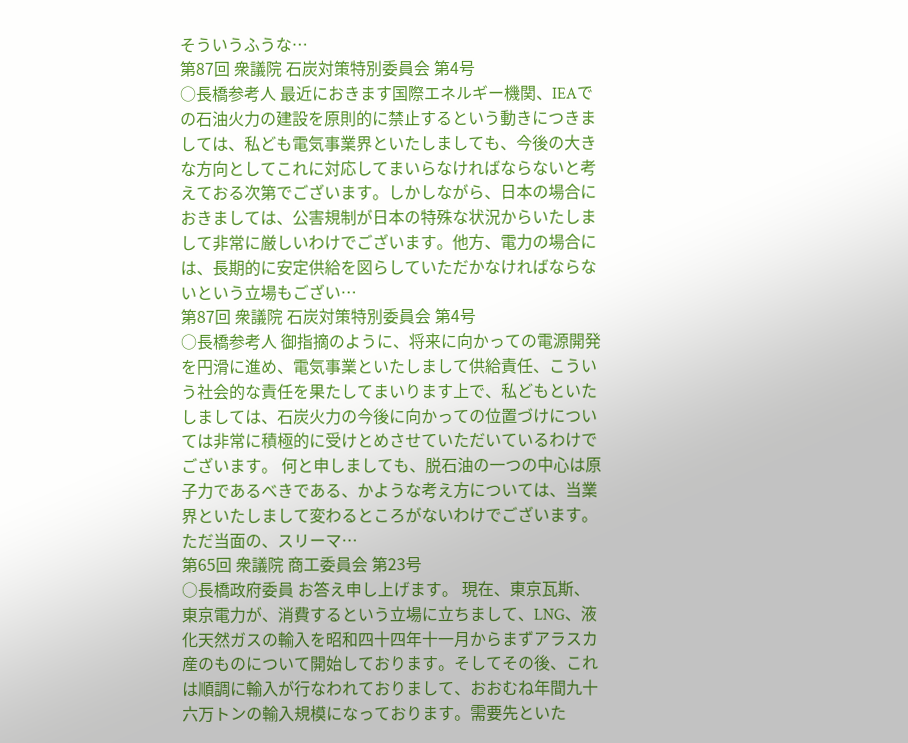そういうふうな…
第87回 衆議院 石炭対策特別委員会 第4号
○長橋参考人 最近におきます国際エネルギー機関、IEAでの石油火力の建設を原則的に禁止するという動きにつきましては、私ども電気事業界といたしましても、今後の大きな方向としてこれに対応してまいらなければならないと考えておる次第でございます。しかしながら、日本の場合におきましては、公害規制が日本の特殊な状況からいたしまして非常に厳しいわけでございます。他方、電力の場合には、長期的に安定供給を図らしていただかなければならないという立場もござい…
第87回 衆議院 石炭対策特別委員会 第4号
○長橋参考人 御指摘のように、将来に向かっての電源開発を円滑に進め、電気事業といたしまして供給責任、こういう社会的な責任を果たしてまいります上で、私どもといたしましては、石炭火力の今後に向かっての位置づけについては非常に積極的に受けとめさせていただいているわけでございます。 何と申しましても、脱石油の一つの中心は原子力であるべきである、かような考え方については、当業界といたしまして変わるところがないわけでございます。ただ当面の、スリーマ…
第65回 衆議院 商工委員会 第23号
○長橋政府委員 お答え申し上げます。 現在、東京瓦斯、東京電力が、消費するという立場に立ちまして、LNG、液化天然ガスの輸入を昭和四十四年十一月からまずアラスカ産のものについて開始しております。そしてその後、これは順調に輸入が行なわれておりまして、おおむね年間九十六万トンの輸入規模になっております。需要先といた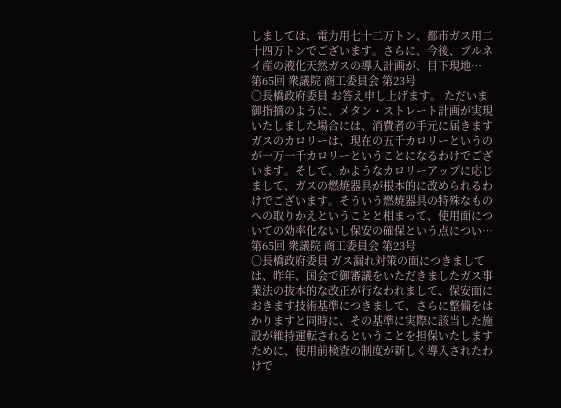しましては、電力用七十二万トン、都市ガス用二十四万トンでございます。さらに、今後、ブルネイ産の液化天然ガスの導入計画が、目下現地…
第65回 衆議院 商工委員会 第23号
○長橋政府委員 お答え申し上げます。 ただいま御指摘のように、メタン・ストレート計画が実現いたしました場合には、消費者の手元に届きますガスのカロリーは、現在の五千カロリーというのが一万一千カロリーということになるわけでございます。そして、かようなカロリーアップに応じまして、ガスの燃焼器具が根本的に改められるわけでございます。そういう燃焼器具の特殊なものへの取りかえということと相まって、使用面についての効率化ないし保安の確保という点につい…
第65回 衆議院 商工委員会 第23号
○長橋政府委員 ガス漏れ対策の面につきましては、昨年、国会で御審議をいただきましたガス事業法の抜本的な改正が行なわれまして、保安面におきます技術基準につきまして、さらに整備をはかりますと同時に、その基準に実際に該当した施設が維持運転されるということを担保いたしますために、使用前検査の制度が新しく導入されたわけで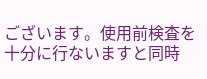ございます。使用前検査を十分に行ないますと同時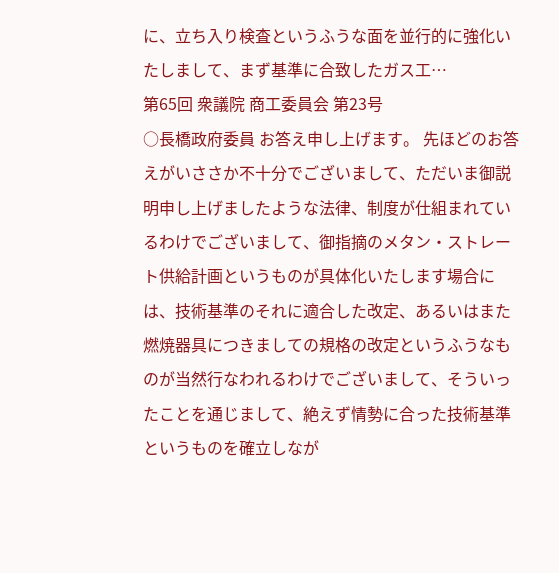に、立ち入り検査というふうな面を並行的に強化いたしまして、まず基準に合致したガス工…
第65回 衆議院 商工委員会 第23号
○長橋政府委員 お答え申し上げます。 先ほどのお答えがいささか不十分でございまして、ただいま御説明申し上げましたような法律、制度が仕組まれているわけでございまして、御指摘のメタン・ストレート供給計画というものが具体化いたします場合には、技術基準のそれに適合した改定、あるいはまた燃焼器具につきましての規格の改定というふうなものが当然行なわれるわけでございまして、そういったことを通じまして、絶えず情勢に合った技術基準というものを確立しなが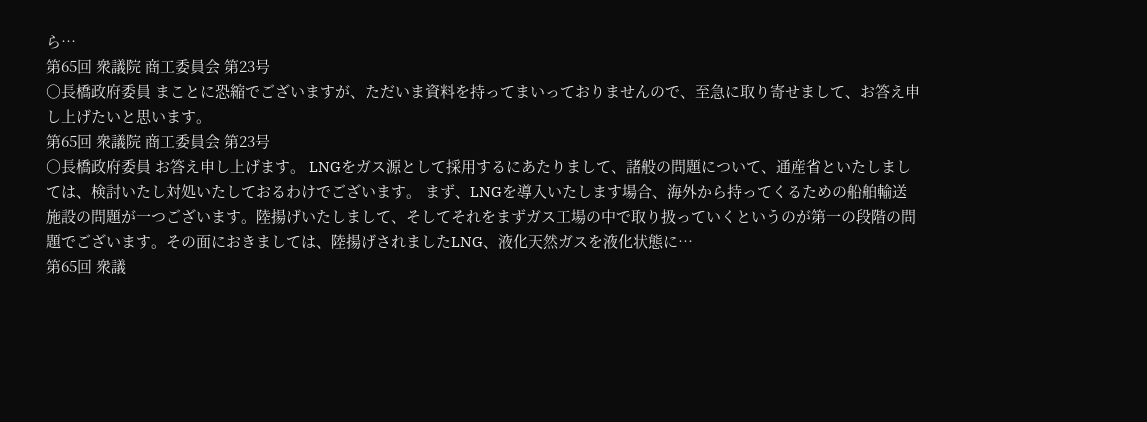ら…
第65回 衆議院 商工委員会 第23号
○長橋政府委員 まことに恐縮でございますが、ただいま資料を持ってまいっておりませんので、至急に取り寄せまして、お答え申し上げたいと思います。
第65回 衆議院 商工委員会 第23号
○長橋政府委員 お答え申し上げます。 LNGをガス源として採用するにあたりまして、諸般の問題について、通産省といたしましては、検討いたし対処いたしておるわけでございます。 まず、LNGを導入いたします場合、海外から持ってくるための船舶輸送施設の問題が一つございます。陸揚げいたしまして、そしてそれをまずガス工場の中で取り扱っていくというのが第一の段階の問題でございます。その面におきましては、陸揚げされましたLNG、液化天然ガスを液化状態に…
第65回 衆議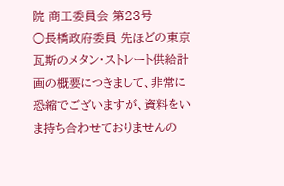院 商工委員会 第23号
○長橋政府委員 先ほどの東京瓦斯のメタン・ストレート供給計画の概要につきまして、非常に恐縮でございますが、資料をいま持ち合わせておりませんの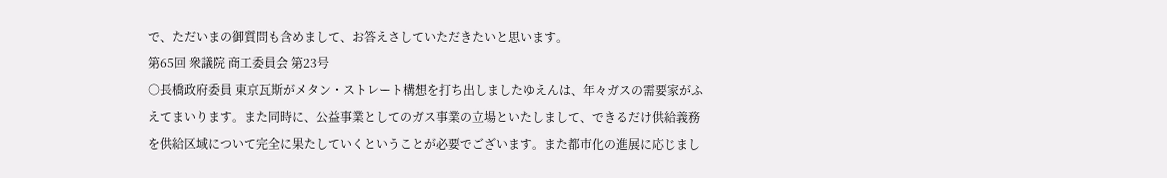で、ただいまの御質問も含めまして、お答えさしていただきたいと思います。
第65回 衆議院 商工委員会 第23号
○長橋政府委員 東京瓦斯がメタン・ストレート構想を打ち出しましたゆえんは、年々ガスの需要家がふえてまいります。また同時に、公益事業としてのガス事業の立場といたしまして、できるだけ供給義務を供給区域について完全に果たしていくということが必要でございます。また都市化の進展に応じまし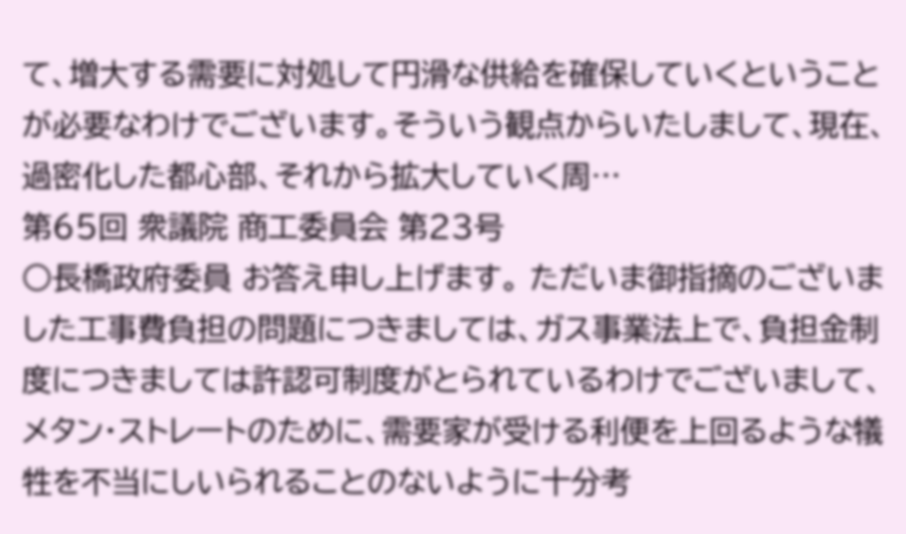て、増大する需要に対処して円滑な供給を確保していくということが必要なわけでございます。そういう観点からいたしまして、現在、過密化した都心部、それから拡大していく周…
第65回 衆議院 商工委員会 第23号
○長橋政府委員 お答え申し上げます。 ただいま御指摘のございました工事費負担の問題につきましては、ガス事業法上で、負担金制度につきましては許認可制度がとられているわけでございまして、メタン・ストレートのために、需要家が受ける利便を上回るような犠牲を不当にしいられることのないように十分考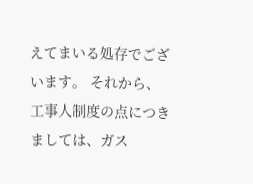えてまいる処存でございます。 それから、工事人制度の点につきましては、ガス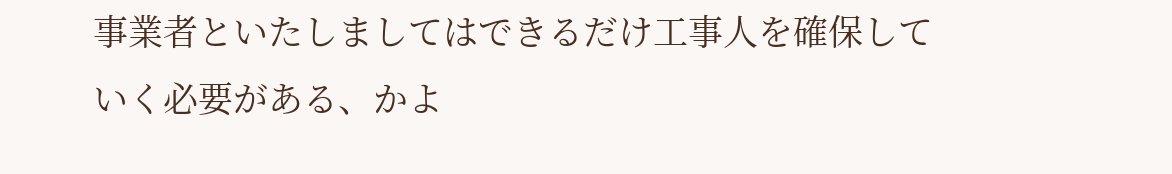事業者といたしましてはできるだけ工事人を確保していく必要がある、かよ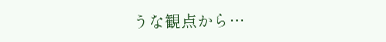うな観点から…